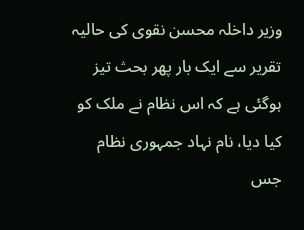وزیر داخلہ محسن نقوی کی حالیہ تقریر سے ایک بار پھر بحث تیز ہوگئی ہے کہ اس نظام نے ملک کو کیا دیا، نام نہاد جمہوری نظام جس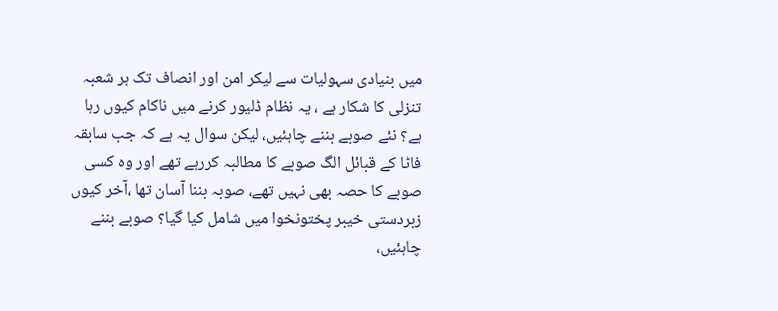میں بنیادی سہولیات سے لیکر امن اور انصاف تک ہر شعبہ تنزلی کا شکار ہے ، یہ نظام ڈلیور کرنے میں ناکام کیوں رہا ہے؟ نئے صوبے بننے چاہئیں، لیکن سوال یہ ہے کہ جب سابقہ فاٹا کے قبائل الگ صوبے کا مطالبہ کررہے تھے اور وہ کسی صوبے کا حصہ بھی نہیں تھے، صوبہ بننا آسان تھا ،آخر کیوں زبردستی خیبر پختونخوا میں شامل کیا گیا؟ صوبے بننے چاہئیں،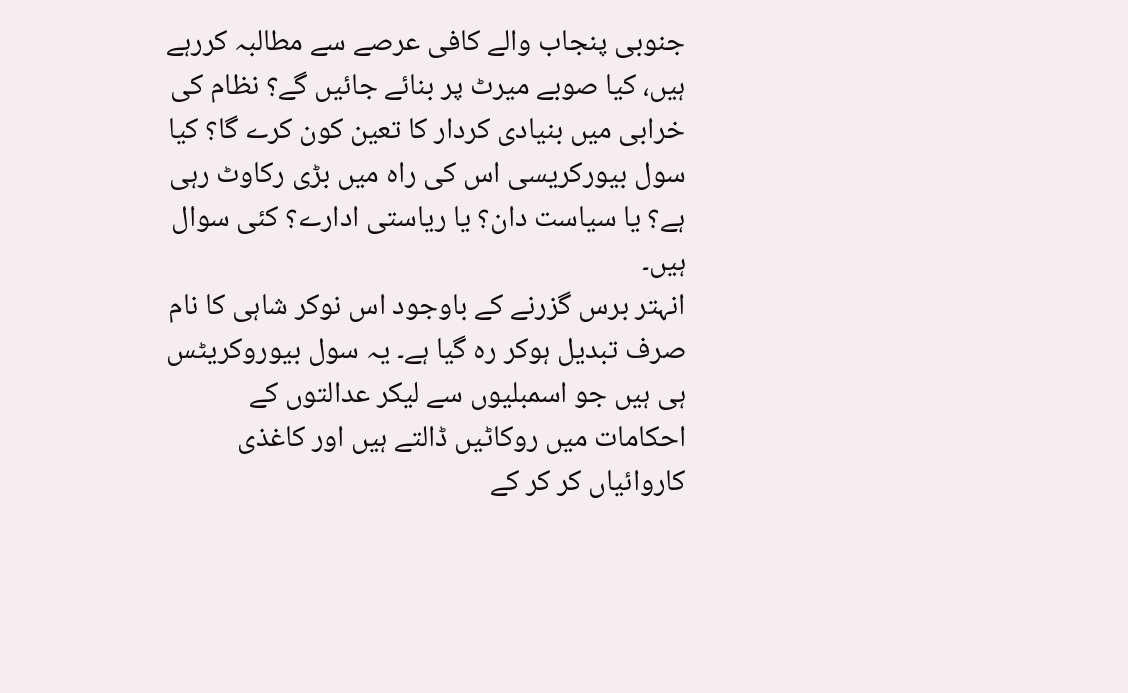جنوبی پنجاب والے کافی عرصے سے مطالبہ کررہے ہیں، کیا صوبے میرٹ پر بنائے جائیں گے؟ نظام کی خرابی میں بنیادی کردار کا تعین کون کرے گا؟ کیا سول بیورکریسی اس کی راہ میں بڑی رکاوٹ رہی ہے؟ یا سیاست دان؟ یا ریاستی ادارے؟ کئی سوال ہیں۔
انہتر برس گزرنے کے باوجود اس نوکر شاہی کا نام صرف تبدیل ہوکر رہ گیا ہے۔ یہ سول بیوروکریٹس ہی ہیں جو اسمبلیوں سے لیکر عدالتوں کے احکامات میں روکاٹیں ڈالتے ہیں اور کاغذی کاروائیاں کر کر کے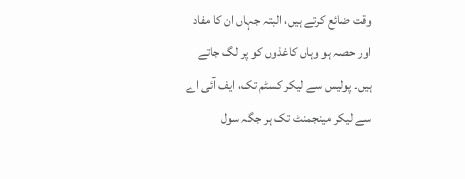وقت ضائع کرتے ہیں، البتہ جہاں ان کا مفاد اور حصہ ہو وہاں کاغذوں کو پر لگ جاتے ہیں۔ پولیس سے لیکر کسٹم تک، ایف آئی اے سے لیکر مینجمنٹ تک ہر جگہ سول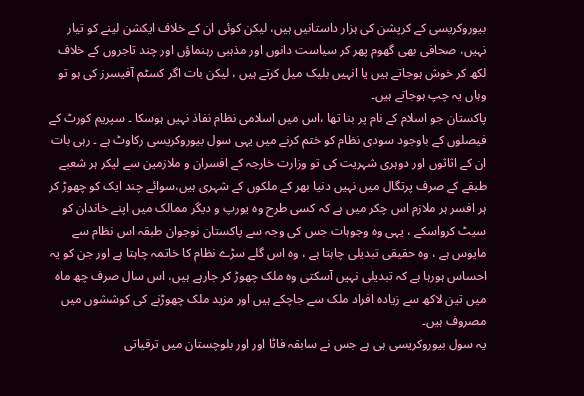بیوروکریسی کے کرپشن کی ہزار داستانیں ہیں، لیکن کوئی ان کے خلاف ایکشن لینے کو تیار نہیں، صحافی بھی گھوم پھر کر سیاست دانوں اور مذہبی رہنماؤں اور چند تاجروں کے خلاف لکھ کر خوش ہوجاتے ہیں یا انہیں بلیک میل کرتے ہیں ، لیکن بات اگر کسٹم آفیسرز کی ہو تو وہاں یہ چپ ہوجاتے ہیں۔
پاکستان جو اسلام کے نام پر بنا تھا ،اس میں اسلامی نظام نفاذ نہیں ہوسکا ۔ سپریم کورٹ کے فیصلوں کے باوجود سودی نظام کو ختم کرنے میں یہی سول بیوروکریسی رکاوٹ ہے ۔ رہی بات ان کے اثاثوں اور دوہری شہریت کی تو وزارت خارجہ کے افسران و ملازمین سے لیکر ہر شعبے طبقے کے صرف پرتگال میں نہیں دنیا بھر کے ملکوں کے شہری ہیں،سوائے چند ایک کو چھوڑ کر ہر افسر ہر ملازم اس چکر میں ہے کہ کسی طرح وہ یورپ و دیگر ممالک میں اپنے خاندان کو سیٹ کرواسکے ، یہی وہ وجوہات جس کی وجہ سے پاکستان نوجوان طبقہ اس نظام سے مایوس ہے ، وہ حقیقی تبدیلی چاہتا ہے ، وہ اس گلے سڑے نظام کا خاتمہ چاہتا ہے اور جن کو یہ احساس ہورہا ہے کہ تبدیلی نہیں آسکتی وہ ملک چھوڑ کر جارہے ہیں، اس سال صرف چھ ماہ میں تین لاکھ سے زیادہ افراد ملک سے جاچکے ہیں اور مزید ملک چھوڑنے کی کوششوں میں مصروف ہیں۔
یہ سول بیوروکریسی ہی ہے جس نے سابقہ فاٹا اور اور بلوچستان میں ترقیاتی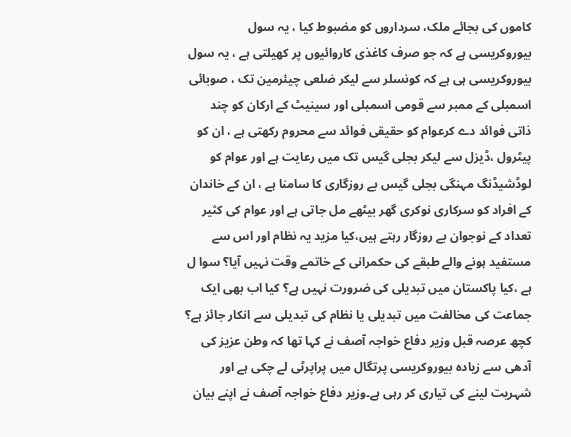کاموں کی بجائے ملک، سرداروں کو مضبوط کیا ، یہ سول بیوروکریسی ہے کہ جو صرف کاغذی کاروائیوں پر کھیلتی ہے ، یہ سول بیوروکریسی ہی ہے کہ کونسلر سے لیکر ضلعی چیئرمین تک ، صوبائی اسمبلی کے ممبر سے قومی اسمبلی اور سینیٹ کے ارکان کو چند ذاتی فوائد دے کرعوام کو حقیقی فوائد سے محروم رکھتی ہے ، ان کو پیٹرول ،ڈیزل سے لیکر بجلی گیس تک میں رعایت ہے اور عوام کو لوڈشیڈنگ مہنگی بجلی گیس بے روزگاری کا سامنا ہے ، ان کے خاندان کے افراد کو سرکاری نوکری گھر بیٹھے مل جاتی ہے اور عوام کی کثیر تعداد کے نوجوان بے روزگار رہتے ہیں،کیا مزید یہ نظام اور اس سے مستفید ہونے والے طبقے کی حکمرانی کے خاتمے وقت نہیں آیا؟ سوا ل ہے ،کیا پاکستان میں تبدیلی کی ضرورت نہیں ہے؟ کیا اب بھی ایک جماعت کی مخالفت میں تبدیلی یا نظام کی تبدیلی سے انکار جائز ہے؟ کچھ عرصہ قبل وزیر دفاع خواجہ آصف نے کہا تھا کہ وطن عزیز کی آدھی سے زیادہ بیوروکریسی پرتگال میں پراپرٹی لے چکی ہے اور شہریت لینے کی تیاری کر رہی ہے۔وزیر دفاع خواجہ آصف نے اپنے بیان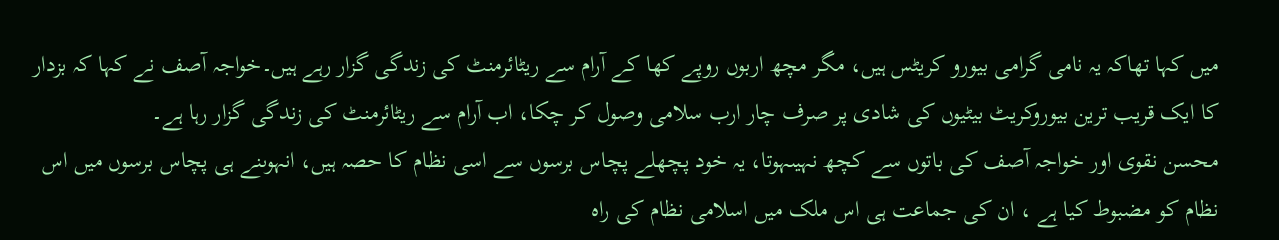میں کہا تھاکہ یہ نامی گرامی بیورو کریٹس ہیں، مگر مچھ اربوں روپے کھا کے آرام سے ریٹائرمنٹ کی زندگی گزار رہے ہیں۔خواجہ آصف نے کہا کہ بزدار کا ایک قریب ترین بیوروکریٹ بیٹیوں کی شادی پر صرف چار ارب سلامی وصول کر چکا، اب آرام سے ریٹائرمنٹ کی زندگی گزار رہا ہے۔
محسن نقوی اور خواجہ آصف کی باتوں سے کچھ نہیںہوتا، یہ خود پچھلے پچاس برسوں سے اسی نظام کا حصہ ہیں، انہوںنے ہی پچاس برسوں میں اس نظام کو مضبوط کیا ہے ، ان کی جماعت ہی اس ملک میں اسلامی نظام کی راہ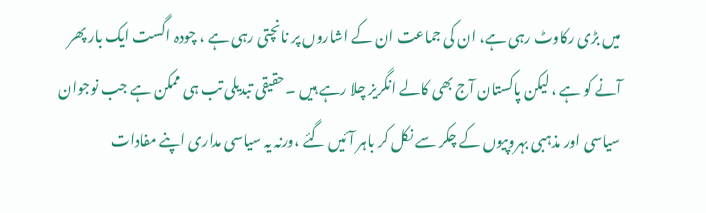میں بڑی رکاوٹ رہی ہے، ان کی جماعت ان کے اشاروں پر نانچتی رہی ہے ، چودہ اگست ایک بار پھر آنے کو ہے ، لیکن پاکستان آج بھی کالے انگریز چلا رہے ہیں ۔حقیقی تبدیلی تب ہی ممکن ہے جب نوجوان سیاسی اور مذہبی بہروپیوں کے چکر سے نکل کر باہر آئیں گئے ،ورنہ یہ سیاسی مداری اپنے مفادات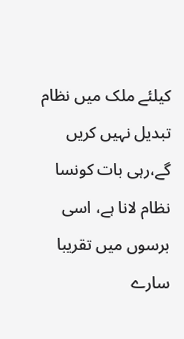کیلئے ملک میں نظام تبدیل نہیں کریں گے،رہی بات کونسا نظام لانا ہے، اسی برسوں میں تقریبا سارے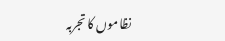نظاموں کا تجربہ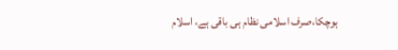ہوچکا،صرف اسلامی نظام ہی باقی ہے، اسلام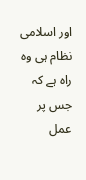اور اسلامی نظام ہی وہ راہ ہے کہ جس پر عمل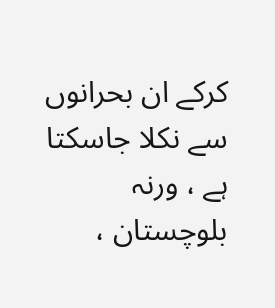کرکے ان بحرانوں سے نکلا جاسکتا ہے ، ورنہ بلوچستان ،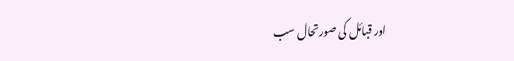اور قبائل کی صورتحال سب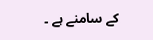کے سامنے ہے ۔